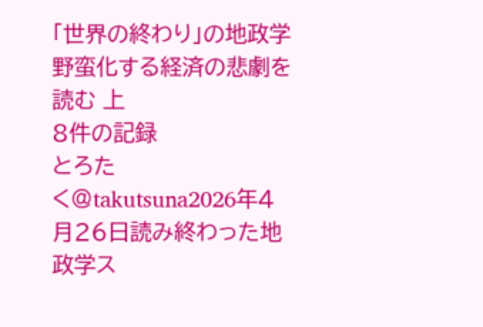「世界の終わり」の地政学 野蛮化する経済の悲劇を読む 上
8件の記録
とろたく@takutsuna2026年4月26日読み終わった地政学ス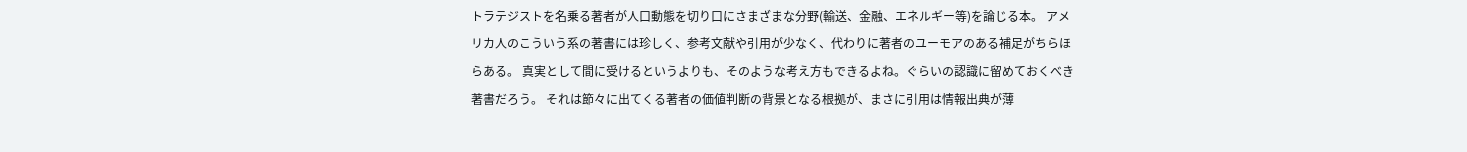トラテジストを名乗る著者が人口動態を切り口にさまざまな分野(輸送、金融、エネルギー等)を論じる本。 アメリカ人のこういう系の著書には珍しく、参考文献や引用が少なく、代わりに著者のユーモアのある補足がちらほらある。 真実として間に受けるというよりも、そのような考え方もできるよね。ぐらいの認識に留めておくべき著書だろう。 それは節々に出てくる著者の価値判断の背景となる根拠が、まさに引用は情報出典が薄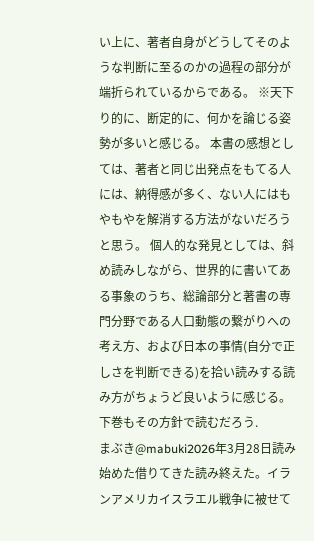い上に、著者自身がどうしてそのような判断に至るのかの過程の部分が端折られているからである。 ※天下り的に、断定的に、何かを論じる姿勢が多いと感じる。 本書の感想としては、著者と同じ出発点をもてる人には、納得感が多く、ない人にはもやもやを解消する方法がないだろうと思う。 個人的な発見としては、斜め読みしながら、世界的に書いてある事象のうち、総論部分と著書の専門分野である人口動態の繋がりへの考え方、および日本の事情(自分で正しさを判断できる)を拾い読みする読み方がちょうど良いように感じる。 下巻もその方針で読むだろう.
まぶき@mabuki2026年3月28日読み始めた借りてきた読み終えた。イランアメリカイスラエル戦争に被せて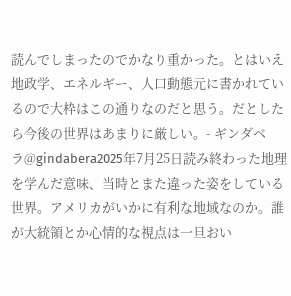読んでしまったのでかなり重かった。とはいえ地政学、エネルギー、人口動態元に書かれているので大枠はこの通りなのだと思う。だとしたら今後の世界はあまりに厳しい。- ギンダベラ@gindabera2025年7月25日読み終わった地理を学んだ意味、当時とまた違った姿をしている世界。アメリカがいかに有利な地域なのか。誰が大統領とか心情的な視点は一旦おい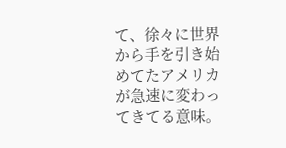て、徐々に世界から手を引き始めてたアメリカが急速に変わってきてる意味。